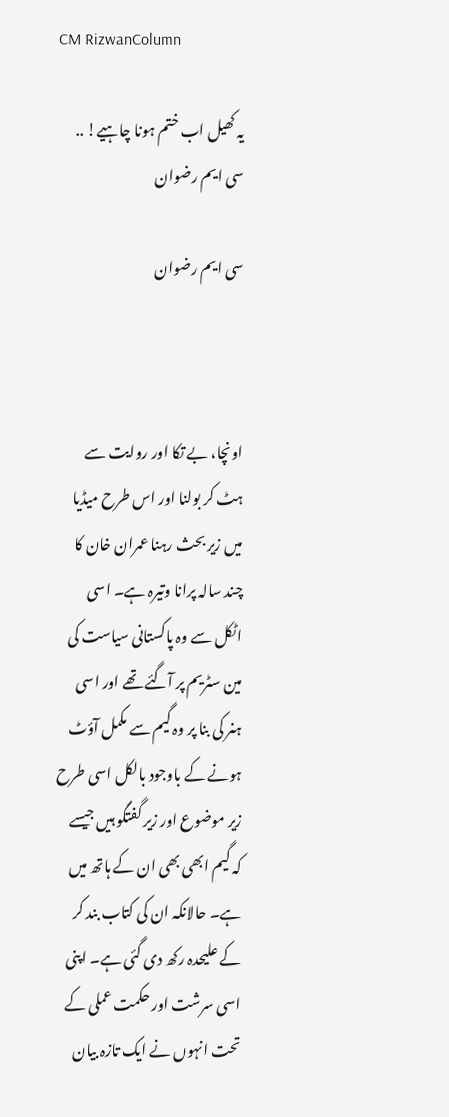CM RizwanColumn

یہ کھیل اب ختم ہونا چاہیے! .. سی ایم رضوان

سی ایم رضوان



اونچا، بے تکا اور روایت سے ہٹ کر بولنا اور اس طرح میڈیا میں زیر بحث رہنا عمران خان کا چند سالہ پرانا وتیرہ ہے۔ اسی اٹکل سے وہ پاکستانی سیاست کی مین سٹریم پر آگئے تھے اور اسی ہنر کی بنا پر وہ گیم سے مکمل آؤٹ ہونے کے باوجود بالکل اسی طرح زیر موضوع اور زیر گفتگو ہیں جیسے کہ گیم ابھی بھی ان کے ہاتھ میں ہے۔ حالانکہ ان کی کتاب بند کر کے علیحدہ رکھ دی گئی ہے۔ اپنی اسی سرشت اور حکمت عملی کے تحت انہوں نے ایک تازہ بیان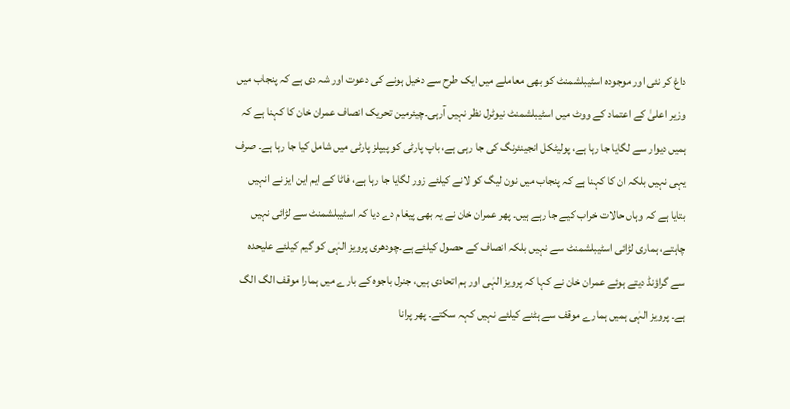داغ کر نئی اور موجودہ اسٹیبلشمنٹ کو بھی معاملے میں ایک طرح سے دخیل ہونے کی دعوت اور شہ دی ہے کہ پنجاب میں وزیر اعلیٰ کے اعتماد کے ووٹ میں اسٹیبلشمنٹ نیوٹرل نظر نہیں آرہی۔چیئرمین تحریک انصاف عمران خان کا کہنا ہے کہ ہمیں دیوار سے لگایا جا رہا ہے، پولیٹکل انجینئرنگ کی جا رہی ہے، باپ پارٹی کو پیپلز پارٹی میں شامل کیا جا رہا ہے۔ صرف یہی نہیں بلکہ ان کا کہنا ہے کہ پنجاب میں نون لیگ کو لانے کیلئے زور لگایا جا رہا ہے، فاٹا کے ایم این ایز نے انہیں بتایا ہے کہ وہاں حالات خراب کیے جا رہے ہیں۔ پھر عمران خان نے یہ بھی پیغام دے دیا کہ اسٹیبلشمنٹ سے لڑائی نہیں چاہتے، ہماری لڑائی اسٹیبلشمنٹ سے نہیں بلکہ انصاف کے حصول کیلئے ہے۔چودھری پرویز الہٰی کو گیم کیلئے علیحدہ سے گراؤنڈ دیتے ہوئے عمران خان نے کہا کہ پرویز الہٰی اور ہم اتحادی ہیں، جنرل باجوہ کے بارے میں ہمارا موقف الگ الگ ہے۔ پرویز الہٰی ہمیں ہمارے موقف سے ہٹنے کیلئے نہیں کہہ سکتے۔ پھر پرانا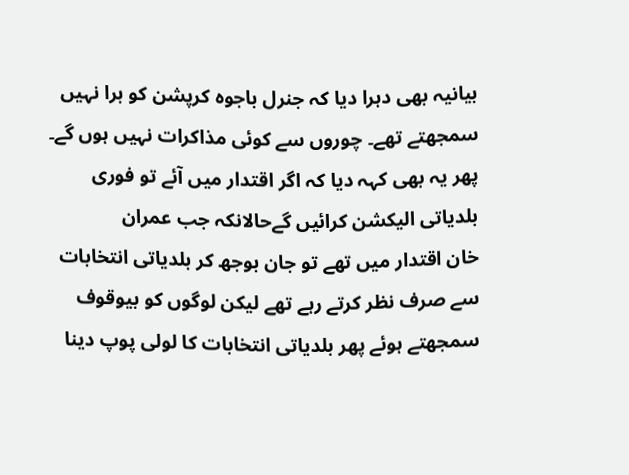بیانیہ بھی دہرا دیا کہ جنرل باجوہ کرپشن کو برا نہیں سمجھتے تھے۔ چوروں سے کوئی مذاکرات نہیں ہوں گے۔ پھر یہ بھی کہہ دیا کہ اگر اقتدار میں آئے تو فوری بلدیاتی الیکشن کرائیں گےحالانکہ جب عمران
خان اقتدار میں تھے تو جان بوجھ کر بلدیاتی انتخابات سے صرف نظر کرتے رہے تھے لیکن لوگوں کو بیوقوف سمجھتے ہوئے پھر بلدیاتی انتخابات کا لولی پوپ دینا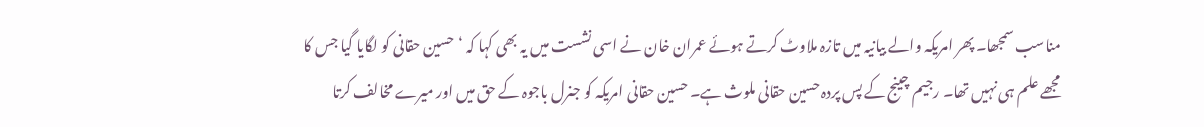مناسب سمجھا۔ پھر امریکہ والے بیانیہ میں تازہ ملاوٹ کرتے ہوئے عمران خان نے اسی نشست میں یہ بھی کہا کہ ‘حسین حقانی کو لگایا گیا جس کا مجھے علم ہی نہیں تھا۔ رجیم چینج کے پس پردہ حسین حقانی ملوث ہے۔ حسین حقانی امریکہ کو جنرل باجوہ کے حق میں اور میرے مخالف کرتا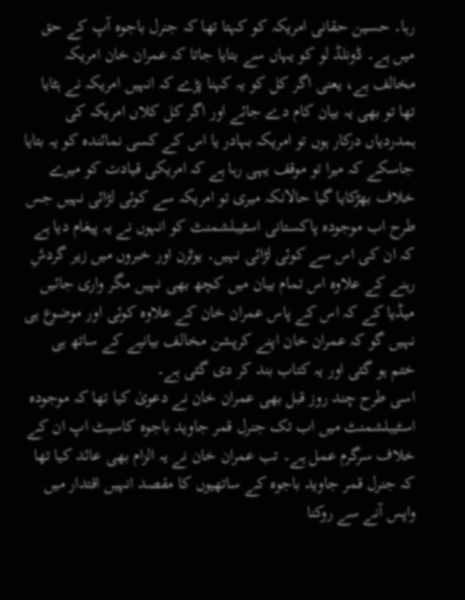رہا۔ حسین حقانی امریکہ کو کہتا تھا کہ جنرل باجوہ آپ کے حق میں ہے۔ ڈونلڈ لو کو یہاں سے بتایا جاتا کہ عمران خان امریکہ مخالف ہے، یعنی اگر کل کو یہ کہنا پڑے کہ انہیں امریکہ نے ہٹایا تھا تو بھی یہ بیان کام دے جائے اور اگر کل کلاں امریکہ کی ہمدردیاں درکار ہوں تو امریکہ بہادر یا اس کے کسی نمائندہ کو یہ بتایا جاسکے کہ میرا تو موقف یہی رہا ہے کہ امریکی قیادت کو میرے خلاف بھڑکایا گیا حالانکہ میری تو امریکہ سے کوئی لڑائی نہیں جس طرح اب موجودہ پاکستانی اسٹیبلشمنٹ کو انہوں نے یہ پیغام دیا ہے کہ ان کی اس سے کوئی لڑائی نہیں۔ یوٹرن اور خبروں میں زیر گردشِ رہنے کے علاوہ اس تمام بیان میں کچھ بھی نہیں مگر واری جائیں میڈیا کے کہ اس کے پاس عمران خان کے علاوہ کوئی اور موضوع ہی نہیں گو کہ عمران خان اپنے کرپشن مخالف بیانیے کے ساتھ ہی ختم ہو گئی اور یہ کتاب بند کر دی گئی ہے۔
اسی طرح چند روز قبل بھی عمران خان نے دعویٰ کیا تھا کہ موجودہ اسٹیبلشمنٹ میں اب تک جنرل قمر جاوید باجوہ کاسیٹ اپ ان کے خلاف سرگرم عمل ہے۔ تب عمران خان نے یہ الزام بھی عائد کیا تھا کہ جنرل قمر جاوید باجوہ کے ساتھیوں کا مقصد انہیں اقتدار میں واپس آنے سے روکنا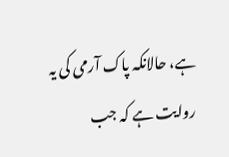ہے، حالانکہ پاک آرمی کی یہ روایت ہے کہ جب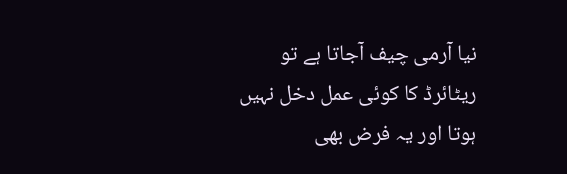نیا آرمی چیف آجاتا ہے تو ریٹائرڈ کا کوئی عمل دخل نہیں ہوتا اور یہ فرض بھی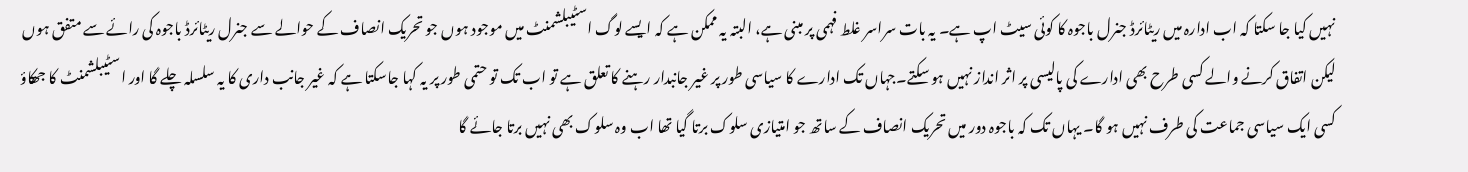نہیں کیا جا سکتا کہ اب ادارہ میں ریٹائرڈ جنرل باجوہ کا کوئی سیٹ اپ ہے۔ یہ بات سراسر غلط فہمی پر مبنی ہے، البتہ یہ ممکن ہے کہ ایسے لوگ اسٹیبلشمنٹ میں موجود ہوں جو تحریک انصاف کے حوالے سے جنرل ریٹائرڈ باجوہ کی رائے سے متفق ہوں لیکن اتفاق کرنے والے کسی طرح بھی ادارے کی پالیسی پر اثر انداز نہیں ہو سکتے۔جہاں تک ادارے کا سیاسی طور پر غیر جانبدار رہنے کا تعلق ہے تو اب تک تو حتمی طور پر یہ کہا جاسکتا ہے کہ غیر جانب داری کا یہ سلسلہ چلے گا اور اسٹیبلشمنٹ کا جھکاؤ کسی ایک سیاسی جماعت کی طرف نہیں ہو گا۔ یہاں تک کہ باجوہ دور میں تحریک انصاف کے ساتھ جو امتیازی سلوک برتا گیا تھا اب وہ سلوک بھی نہیں برتا جائے گا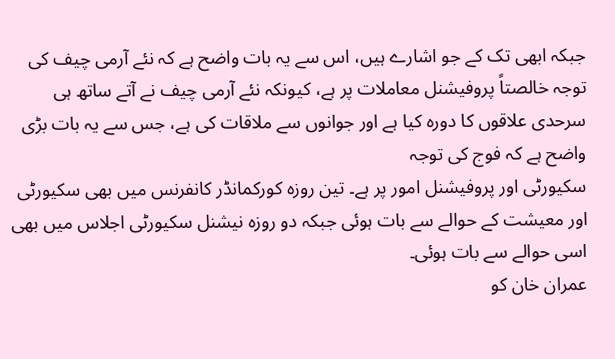جبکہ ابھی تک کے جو اشارے ہیں، اس سے یہ بات واضح ہے کہ نئے آرمی چیف کی توجہ خالصتاً پروفیشنل معاملات پر ہے، کیونکہ نئے آرمی چیف نے آتے ساتھ ہی سرحدی علاقوں کا دورہ کیا ہے اور جوانوں سے ملاقات کی ہے، جس سے یہ بات بڑی واضح ہے کہ فوج کی توجہ
سکیورٹی اور پروفیشنل امور پر ہے۔ تین روزہ کورکمانڈر کانفرنس میں بھی سکیورٹی اور معیشت کے حوالے سے بات ہوئی جبکہ دو روزہ نیشنل سکیورٹی اجلاس میں بھی اسی حوالے سے بات ہوئی۔
عمران خان کو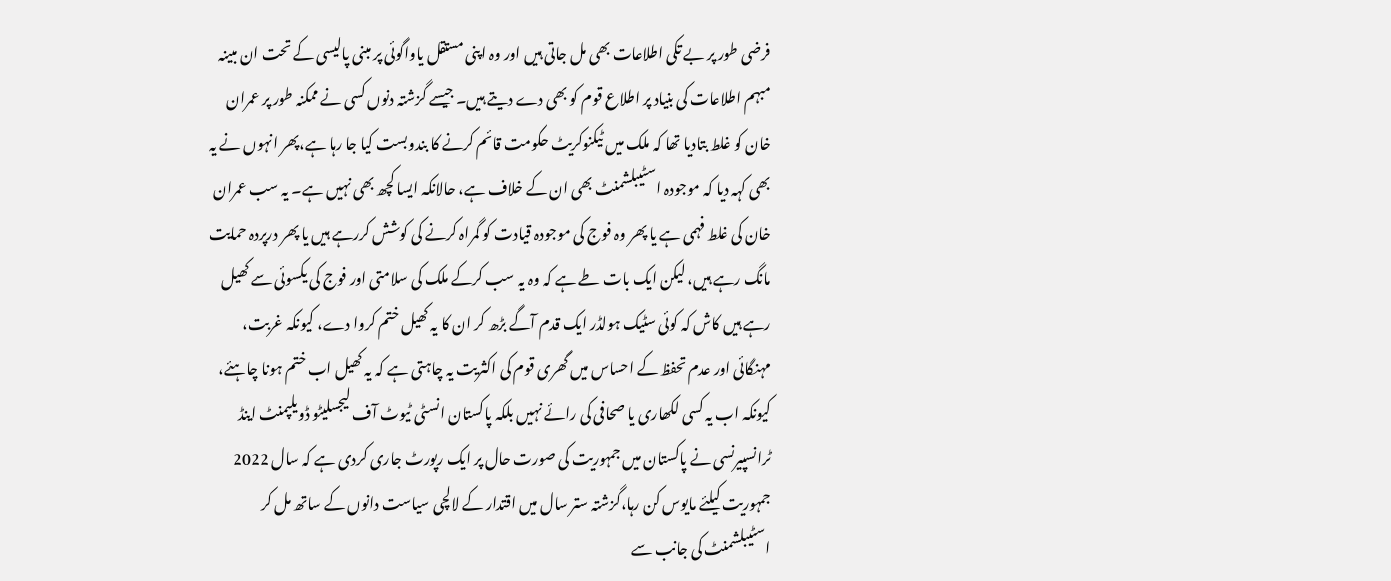فرضی طور پر بے تکی اطلاعات بھی مل جاتی ہیں اور وہ اپنی مستقل یاواگوئی پر مبنی پالیسی کے تحت ان مبینہ مبہم اطلاعات کی بنیاد پر اطلاع قوم کو بھی دے دیتے ہیں۔ جیسے گزشتہ دنوں کسی نے ممکنہ طور پر عمران خان کو غلط بتادیا تھا کہ ملک میں ٹیکنوکریٹ حکومت قائم کرنے کا بندوبست کیا جا رہا ہے،پھر انہوں نے یہ بھی کہہ دیا کہ موجودہ اسٹیبلشمنٹ بھی ان کے خلاف ہے، حالانکہ ایسا کچھ بھی نہیں ہے۔ یہ سب عمران خان کی غلط فہمی ہے یا پھر وہ فوج کی موجودہ قیادت کو گمراہ کرنے کی کوشش کررہے ہیں یا پھر درپردہ حمایت مانگ رہے ہیں، لیکن ایک بات طے ہے کہ وہ یہ سب کرکے ملک کی سلامتی اور فوج کی یکسوئی سے کھیل رہے ہیں کاش کہ کوئی سٹیک ہولڈر ایک قدم آگے بڑھ کر ان کا یہ کھیل ختم کروا دے، کیونکہ غربت، مہنگائی اور عدم تحفظ کے احساس میں گھری قوم کی اکثریت یہ چاہتی ہے کہ یہ کھیل اب ختم ہونا چاہئے، کیونکہ اب یہ کسی لکھاری یا صحافی کی رائے نہیں بلکہ پاکستان انسٹی ٹیوٹ آف لیجسلیٹو ڈویلپمنٹ اینڈ ٹرانسپیرنسی نے پاکستان میں جمہوریت کی صورت حال پر ایک رپورٹ جاری کردی ہے کہ سال 2022 جمہوریت کیلئے مایوس کن رہا،گزشتہ ستر سال میں اقتدار کے لالچی سیاست دانوں کے ساتھ مل کر اسٹیبلشمنٹ کی جانب سے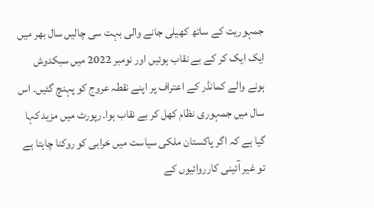جمہوریت کے ساتھ کھیلی جانے والی بہت سی چالیں سال بھر میں ایک ایک کر کے بے نقاب ہوئیں اور نومبر 2022 میں سبکدوش ہونے والے کمانڈر کے اعتراف پر اپنے نقطہ عروج کو پہنچ گئیں۔ اس سال میں جمہوری نظام کھل کر بے نقاب ہوا۔رپورٹ میں مزید کہا گیا ہے کہ اگر پاکستان ملکی سیاست میں خرابی کو روکنا چاہتا ہے تو غیر آئینی کارروائیوں کے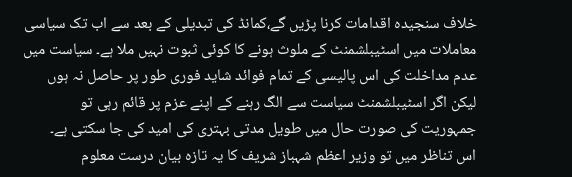خلاف سنجیدہ اقدامات کرنا پڑیں گے،کمانڈ کی تبدیلی کے بعد سے اب تک سیاسی معاملات میں اسٹیبلشمنٹ کے ملوث ہونے کا کوئی ثبوت نہیں ملا ہے۔ سیاست میں عدم مداخلت کی اس پالیسی کے تمام فوائد شاید فوری طور پر حاصل نہ ہوں لیکن اگر اسٹیبلشمنٹ سیاست سے الگ رہنے کے اپنے عزم پر قائم رہی تو جمہوریت کی صورت حال میں طویل مدتی بہتری کی امید کی جا سکتی ہے۔
اس تناظر میں تو وزیر اعظم شہباز شریف کا یہ تازہ بیان درست معلوم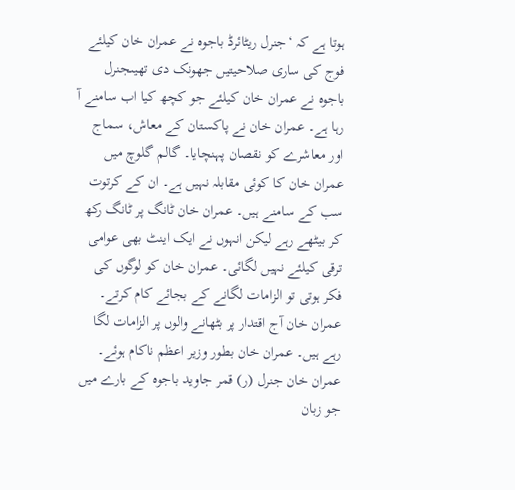ہوتا ہے کہ ‘جنرل ریٹائرڈ باجوہ نے عمران خان کیلئے فوج کی ساری صلاحیتیں جھونک دی تھیںجنرل باجوہ نے عمران خان کیلئے جو کچھ کیا اب سامنے آ رہا ہے۔ عمران خان نے پاکستان کے معاش، سماج اور معاشرے کو نقصان پہنچایا۔ گالم گلوچ میں عمران خان کا کوئی مقابلہ نہیں ہے۔ ان کے کرتوت سب کے سامنے ہیں۔ عمران خان ٹانگ پر ٹانگ رکھ کر بیٹھے رہے لیکن انہوں نے ایک اینٹ بھی عوامی ترقی کیلئے نہیں لگائی۔ عمران خان کو لوگوں کی فکر ہوتی تو الزامات لگانے کے بجائے کام کرتے۔ عمران خان آج اقتدار پر بٹھانے والوں پر الزامات لگا رہے ہیں۔ عمران خان بطور وزیر اعظم ناکام ہوئے۔ عمران خان جنرل (ر) قمر جاوید باجوہ کے بارے میں جو زبان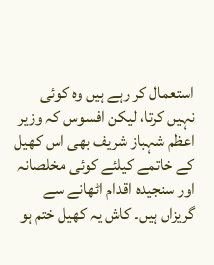استعمال کر رہے ہیں وہ کوئی نہیں کرتا، لیکن افسوس کہ وزیر اعظم شہباز شریف بھی اس کھیل کے خاتمے کیلئے کوئی مخلصانہ اور سنجیدہ اقدام اٹھانے سے گریزاں ہیں۔ کاش یہ کھیل ختم ہو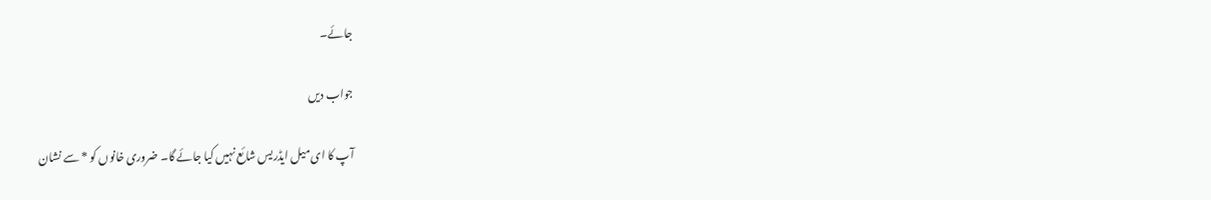جائے۔

جواب دیں

آپ کا ای میل ایڈریس شائع نہیں کیا جائے گا۔ ضروری خانوں کو * سے نشان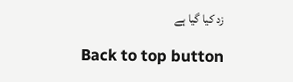زد کیا گیا ہے

Back to top button